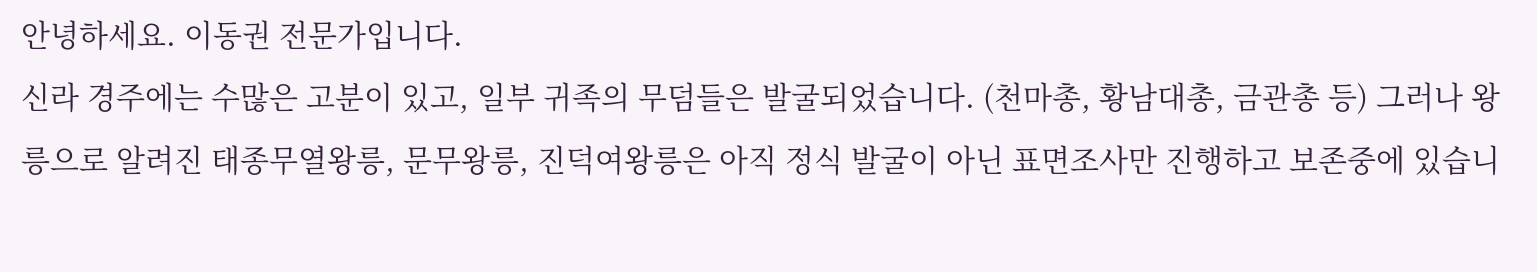안녕하세요. 이동권 전문가입니다.
신라 경주에는 수많은 고분이 있고, 일부 귀족의 무덤들은 발굴되었습니다. (천마총, 황남대총, 금관총 등) 그러나 왕릉으로 알려진 태종무열왕릉, 문무왕릉, 진덕여왕릉은 아직 정식 발굴이 아닌 표면조사만 진행하고 보존중에 있습니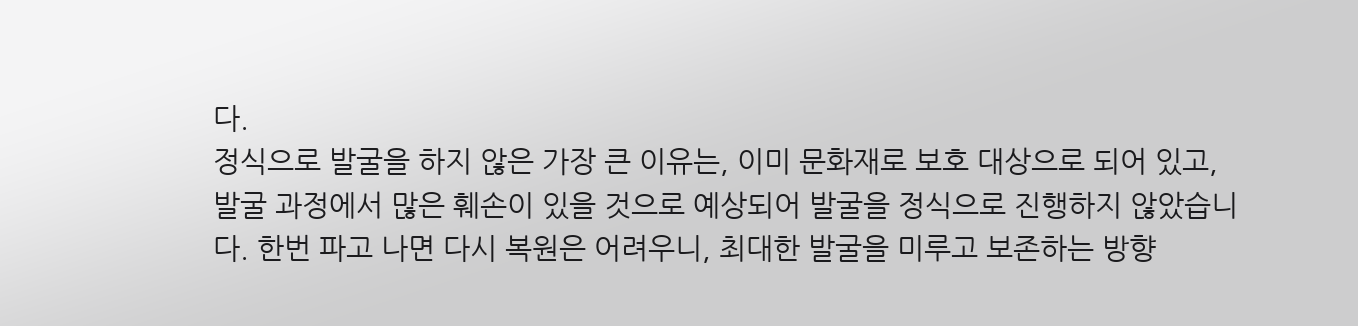다.
정식으로 발굴을 하지 않은 가장 큰 이유는, 이미 문화재로 보호 대상으로 되어 있고, 발굴 과정에서 많은 훼손이 있을 것으로 예상되어 발굴을 정식으로 진행하지 않았습니다. 한번 파고 나면 다시 복원은 어려우니, 최대한 발굴을 미루고 보존하는 방향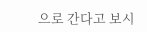으로 간다고 보시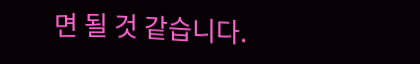면 될 것 같습니다.